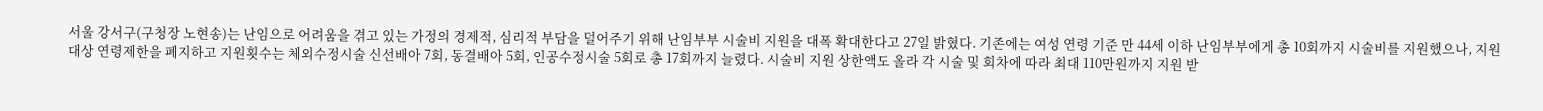서울 강서구(구청장 노현송)는 난임으로 어려움을 겪고 있는 가정의 경제적, 심리적 부담을 덜어주기 위해 난임부부 시술비 지원을 대폭 확대한다고 27일 밝혔다. 기존에는 여성 연령 기준 만 44세 이하 난임부부에게 총 10회까지 시술비를 지원했으나, 지원 대상 연령제한을 폐지하고 지원횟수는 체외수정시술 신선배아 7회, 동결배아 5회, 인공수정시술 5회로 총 17회까지 늘렸다. 시술비 지원 상한액도 올라 각 시술 및 회차에 따라 최대 110만원까지 지원 받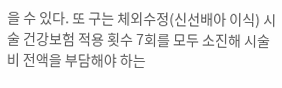을 수 있다. 또 구는 체외수정(신선배아 이식) 시술 건강보험 적용 횟수 7회를 모두 소진해 시술비 전액을 부담해야 하는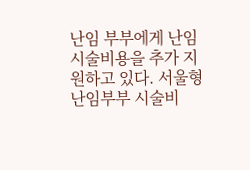난임 부부에게 난임 시술비용을 추가 지원하고 있다. 서울형 난임부부 시술비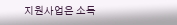지원사업은 소득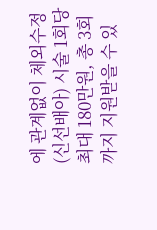에 관계없이 체외수정(신선배아) 시술 1회당 최대 180만원, 총 3회까지 지원받을 수 있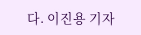다. 이진용 기자